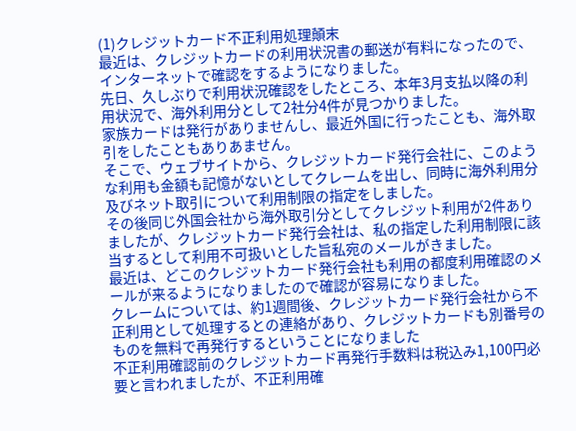(1)クレジットカード不正利用処理顛末
最近は、クレジットカードの利用状況書の郵送が有料になったので、インターネットで確認をするようになりました。
先日、久しぶりで利用状況確認をしたところ、本年3月支払以降の利用状況で、海外利用分として2社分4件が見つかりました。
家族カードは発行がありませんし、最近外国に行ったことも、海外取引をしたこともありあません。
そこで、ウェブサイトから、クレジットカード発行会社に、このような利用も金額も記憶がないとしてクレームを出し、同時に海外利用分及びネット取引について利用制限の指定をしました。
その後同じ外国会社から海外取引分としてクレジット利用が2件ありましたが、クレジットカード発行会社は、私の指定した利用制限に該当するとして利用不可扱いとした旨私宛のメールがきました。
最近は、どこのクレジットカード発行会社も利用の都度利用確認のメールが来るようになりましたので確認が容易になりました。
クレームについては、約1週間後、クレジットカード発行会社から不正利用として処理するとの連絡があり、クレジットカードも別番号のものを無料で再発行するということになりました
不正利用確認前のクレジットカード再発行手数料は税込み1,100円必要と言われましたが、不正利用確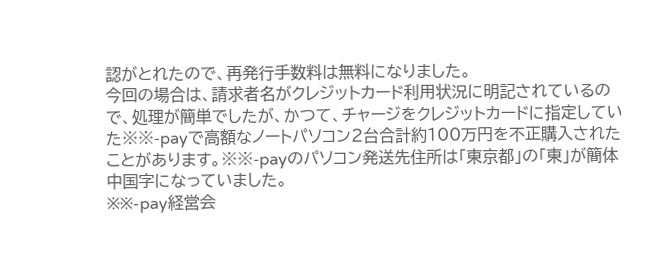認がとれたので、再発行手数料は無料になりました。
今回の場合は、請求者名がクレジットカード利用状況に明記されているので、処理が簡単でしたが、かつて、チャージをクレジットカードに指定していた※※-payで高額なノートパソコン2台合計約100万円を不正購入されたことがあります。※※-payのパソコン発送先住所は「東京都」の「東」が簡体中国字になっていました。
※※-pay経営会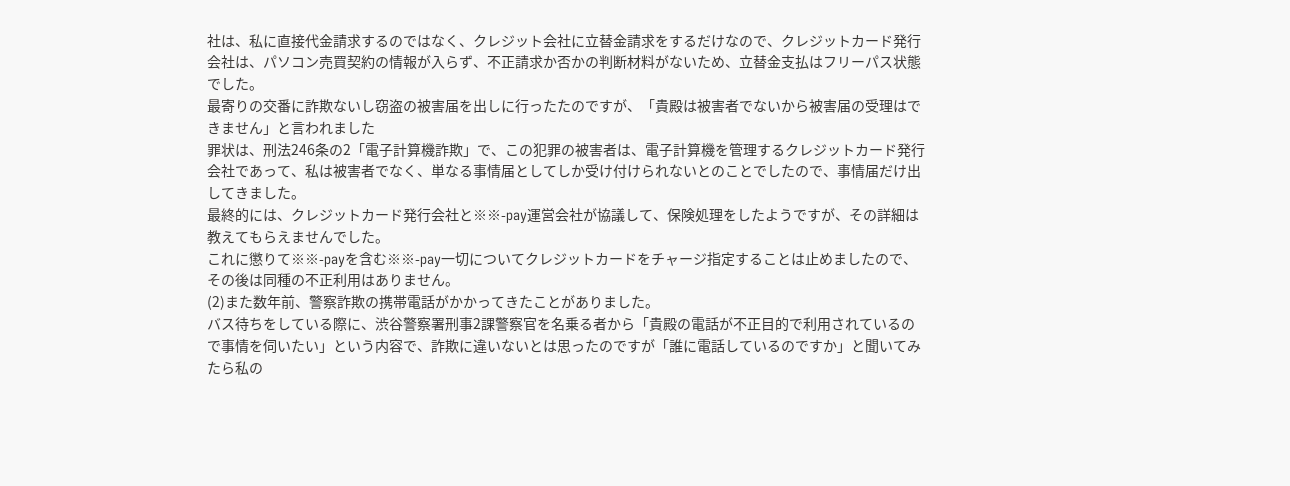社は、私に直接代金請求するのではなく、クレジット会社に立替金請求をするだけなので、クレジットカード発行会社は、パソコン売買契約の情報が入らず、不正請求か否かの判断材料がないため、立替金支払はフリーパス状態でした。
最寄りの交番に詐欺ないし窃盗の被害届を出しに行ったたのですが、「貴殿は被害者でないから被害届の受理はできません」と言われました
罪状は、刑法246条の2「電子計算機詐欺」で、この犯罪の被害者は、電子計算機を管理するクレジットカード発行会社であって、私は被害者でなく、単なる事情届としてしか受け付けられないとのことでしたので、事情届だけ出してきました。
最終的には、クレジットカード発行会社と※※-pay運営会社が協議して、保険処理をしたようですが、その詳細は教えてもらえませんでした。
これに懲りて※※-payを含む※※-pay一切についてクレジットカードをチャージ指定することは止めましたので、その後は同種の不正利用はありません。
(2)また数年前、警察詐欺の携帯電話がかかってきたことがありました。
バス待ちをしている際に、渋谷警察署刑事2課警察官を名乗る者から「貴殿の電話が不正目的で利用されているので事情を伺いたい」という内容で、詐欺に違いないとは思ったのですが「誰に電話しているのですか」と聞いてみたら私の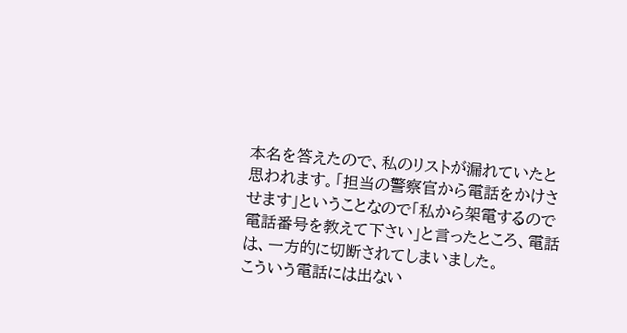本名を答えたので、私のリストが漏れていたと思われます。「担当の警察官から電話をかけさせます」ということなので「私から架電するので電話番号を教えて下さい」と言ったところ、電話は、一方的に切断されてしまいました。
こういう電話には出ない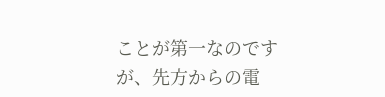ことが第一なのですが、先方からの電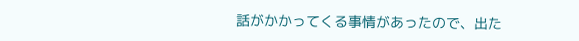話がかかってくる事情があったので、出た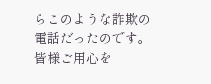らこのような詐欺の電話だったのです。
皆様ご用心を